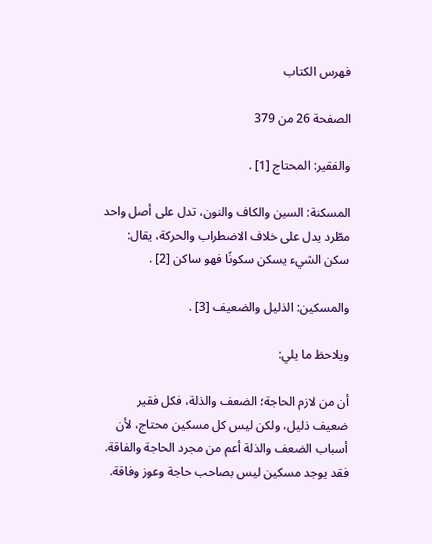فهرس الكتاب

الصفحة 26 من 379

والفقير: المحتاج [1] .

المسكنة: السين والكاف والنون، تدل على أصل واحد مطّرد يدل على خلاف الاضطراب والحركة، يقال: سكن الشيء يسكن سكونًا فهو ساكن [2] .

والمسكين: الذليل والضعيف [3] .

ويلاحظ ما يلي:

أن من لازم الحاجة؛ الضعف والذلة، فكل فقير ضعيف ذليل، ولكن ليس كل مسكين محتاج، لأن أسباب الضعف والذلة أعم من مجرد الحاجة والفاقة. فقد يوجد مسكين ليس بصاحب حاجة وعوز وفاقة.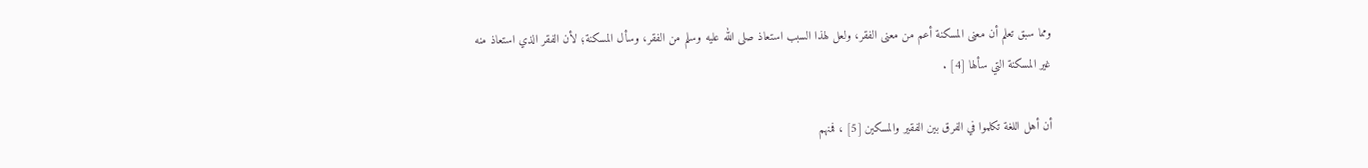ومما سبق تعلم أن معنى المسكنة أعم من معنى الفقر، ولعل لهذا السبب استعاذ صلى الله عليه وسلم من الفقر، وسأل المسكنة؛ لأن الفقر الذي استعاذ منه غير المسكنة التي سألها [4] .

أن أهل اللغة تكلموا في الفرق بين الفقير والمسكين [5] ، فمنهم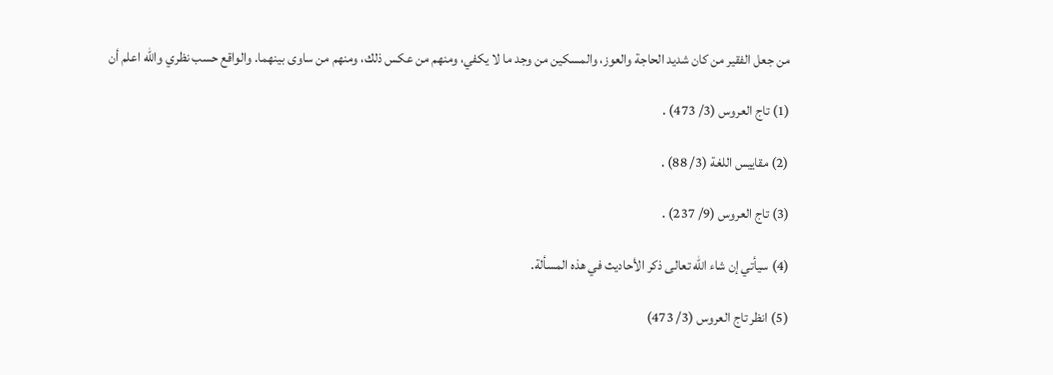من جعل الفقير من كان شديد الحاجة والعوز، والمسكين من وجد ما لا يكفي، ومنهم من عكس ذلك، ومنهم من ساوى بينهما. والواقع حسب نظري والله اعلم أن

(1) تاج العروس (3/ 473) .

(2) مقاييس اللغة (3/ 88) .

(3) تاج العروس (9/ 237) .

(4) سيأتي إن شاء الله تعالى ذكر الأحاديث في هذه المسألة.

(5) انظر تاج العروس (3/ 473)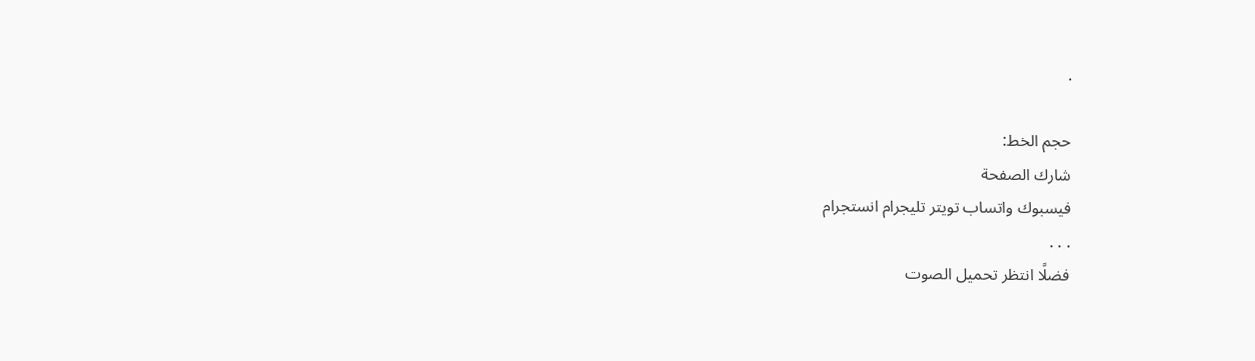.

حجم الخط:
شارك الصفحة
فيسبوك واتساب تويتر تليجرام انستجرام
. . .
فضلًا انتظر تحميل الصوت